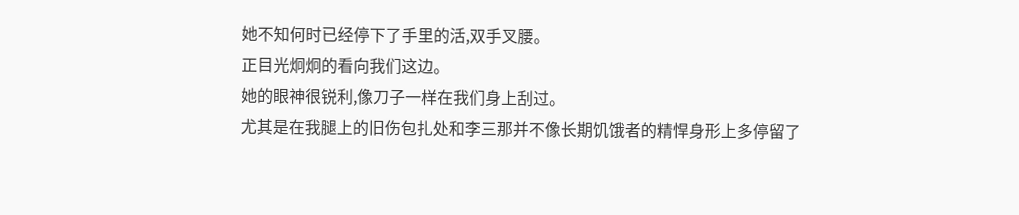她不知何时已经停下了手里的活,双手叉腰。
正目光炯炯的看向我们这边。
她的眼神很锐利,像刀子一样在我们身上刮过。
尤其是在我腿上的旧伤包扎处和李三那并不像长期饥饿者的精悍身形上多停留了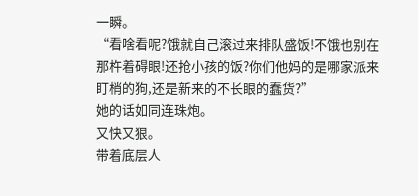一瞬。
“看啥看呢?饿就自己滚过来排队盛饭!不饿也别在那杵着碍眼!还抢小孩的饭?你们他妈的是哪家派来盯梢的狗,还是新来的不长眼的蠢货?”
她的话如同连珠炮。
又快又狠。
带着底层人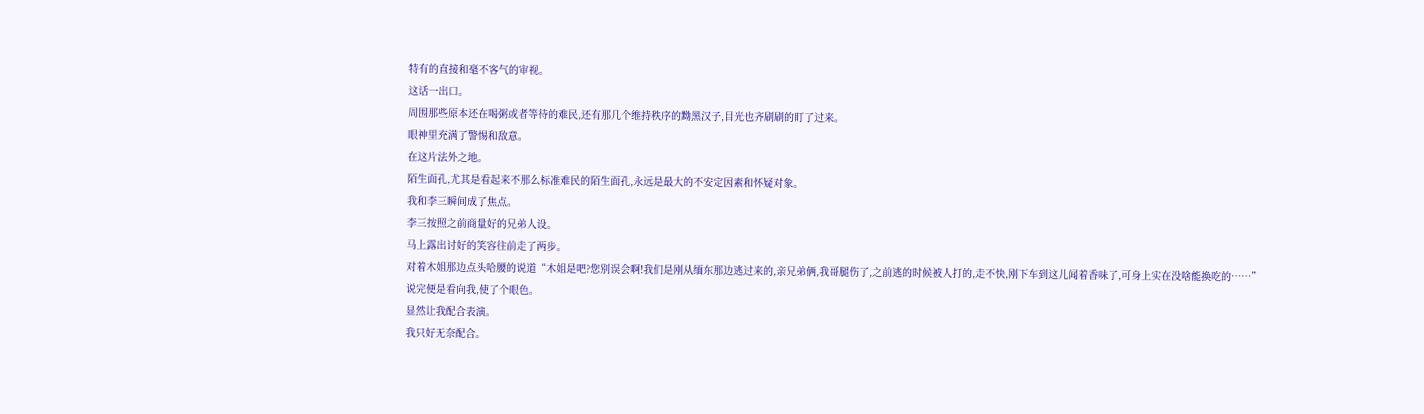特有的直接和毫不客气的审视。
这话一出口。
周围那些原本还在喝粥或者等待的难民,还有那几个维持秩序的黝黑汉子,目光也齐刷刷的盯了过来。
眼神里充满了警惕和敌意。
在这片法外之地。
陌生面孔,尤其是看起来不那么标准难民的陌生面孔,永远是最大的不安定因素和怀疑对象。
我和李三瞬间成了焦点。
李三按照之前商量好的兄弟人设。
马上露出讨好的笑容往前走了两步。
对着木姐那边点头哈腰的说道“木姐是吧?您别误会啊!我们是刚从缅东那边逃过来的,亲兄弟俩,我哥腿伤了,之前逃的时候被人打的,走不快,刚下车到这儿闻着香味了,可身上实在没啥能换吃的……”
说完便是看向我,使了个眼色。
显然让我配合表演。
我只好无奈配合。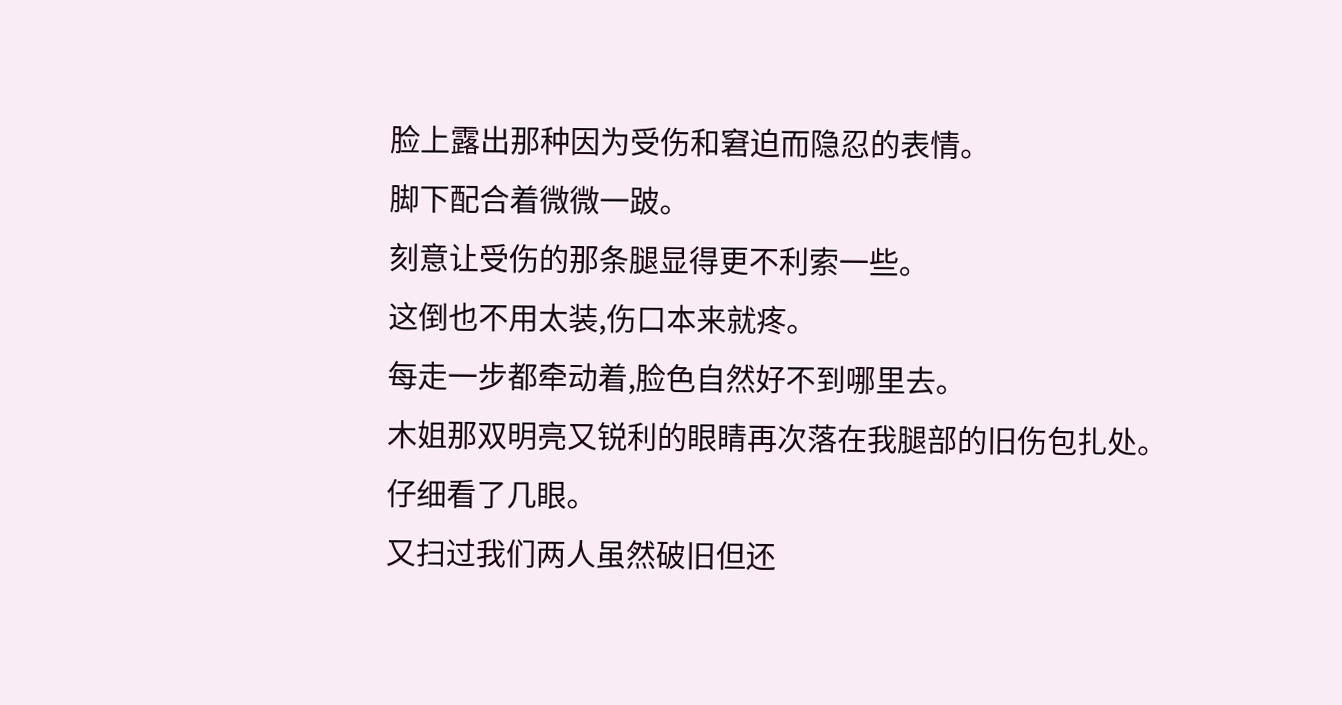脸上露出那种因为受伤和窘迫而隐忍的表情。
脚下配合着微微一跛。
刻意让受伤的那条腿显得更不利索一些。
这倒也不用太装,伤口本来就疼。
每走一步都牵动着,脸色自然好不到哪里去。
木姐那双明亮又锐利的眼睛再次落在我腿部的旧伤包扎处。
仔细看了几眼。
又扫过我们两人虽然破旧但还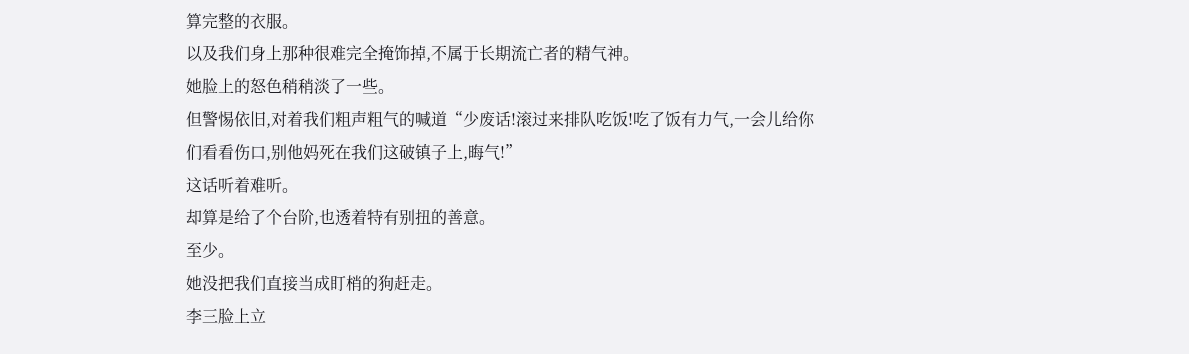算完整的衣服。
以及我们身上那种很难完全掩饰掉,不属于长期流亡者的精气神。
她脸上的怒色稍稍淡了一些。
但警惕依旧,对着我们粗声粗气的喊道“少废话!滚过来排队吃饭!吃了饭有力气,一会儿给你们看看伤口,别他妈死在我们这破镇子上,晦气!”
这话听着难听。
却算是给了个台阶,也透着特有别扭的善意。
至少。
她没把我们直接当成盯梢的狗赶走。
李三脸上立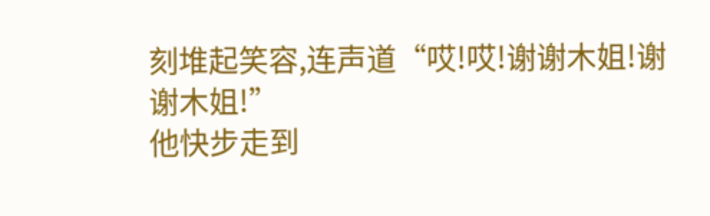刻堆起笑容,连声道“哎!哎!谢谢木姐!谢谢木姐!”
他快步走到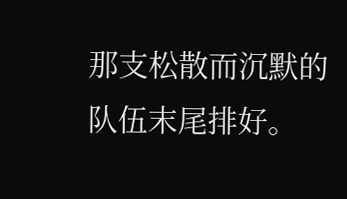那支松散而沉默的队伍末尾排好。